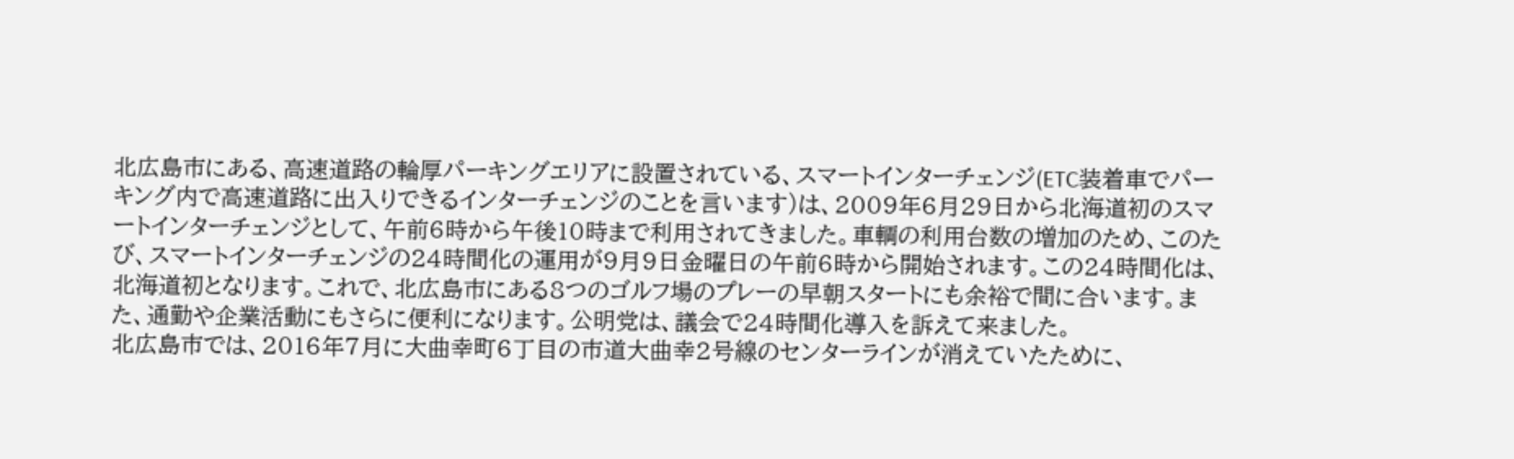北広島市にある、高速道路の輪厚パーキングエリアに設置されている、スマートインターチェンジ(ETC装着車でパーキング内で高速道路に出入りできるインターチェンジのことを言います)は、2009年6月29日から北海道初のスマートインターチェンジとして、午前6時から午後10時まで利用されてきました。車輌の利用台数の増加のため、このたび、スマートインターチェンジの24時間化の運用が9月9日金曜日の午前6時から開始されます。この24時間化は、北海道初となります。これで、北広島市にある8つのゴルフ場のプレーの早朝スタートにも余裕で間に合います。また、通勤や企業活動にもさらに便利になります。公明党は、議会で24時間化導入を訴えて来ました。
北広島市では、2016年7月に大曲幸町6丁目の市道大曲幸2号線のセンターラインが消えていたために、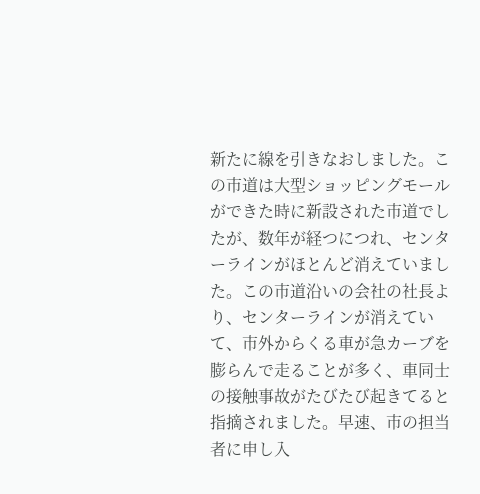新たに線を引きなおしました。この市道は大型ショッピングモールができた時に新設された市道でしたが、数年が経つにつれ、センターラインがほとんど消えていました。この市道沿いの会社の社長より、センターラインが消えていて、市外からくる車が急カーブを膨らんで走ることが多く、車同士の接触事故がたびたび起きてると指摘されました。早速、市の担当者に申し入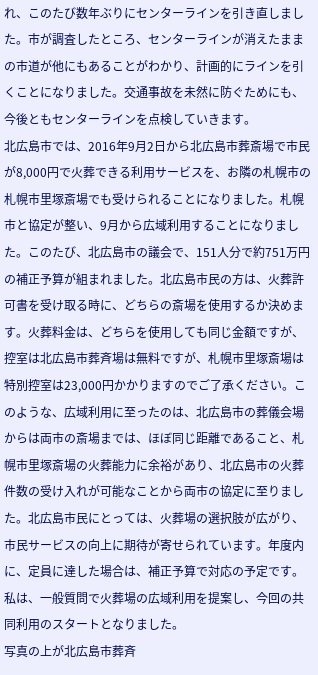れ、このたび数年ぶりにセンターラインを引き直しました。市が調査したところ、センターラインが消えたままの市道が他にもあることがわかり、計画的にラインを引くことになりました。交通事故を未然に防ぐためにも、今後ともセンターラインを点検していきます。
北広島市では、2016年9月2日から北広島市葬斎場で市民が8,000円で火葬できる利用サービスを、お隣の札幌市の札幌市里塚斎場でも受けられることになりました。札幌市と協定が整い、9月から広域利用することになりました。このたび、北広島市の議会で、151人分で約751万円の補正予算が組まれました。北広島市民の方は、火葬許可書を受け取る時に、どちらの斎場を使用するか決めます。火葬料金は、どちらを使用しても同じ金額ですが、控室は北広島市葬斉場は無料ですが、札幌市里塚斎場は特別控室は23,000円かかりますのでご了承ください。このような、広域利用に至ったのは、北広島市の葬儀会場からは両市の斎場までは、ほぼ同じ距離であること、札幌市里塚斎場の火葬能力に余裕があり、北広島市の火葬件数の受け入れが可能なことから両市の協定に至りました。北広島市民にとっては、火葬場の選択肢が広がり、市民サービスの向上に期待が寄せられています。年度内に、定員に達した場合は、補正予算で対応の予定です。私は、一般質問で火葬場の広域利用を提案し、今回の共同利用のスタートとなりました。
写真の上が北広島市葬斉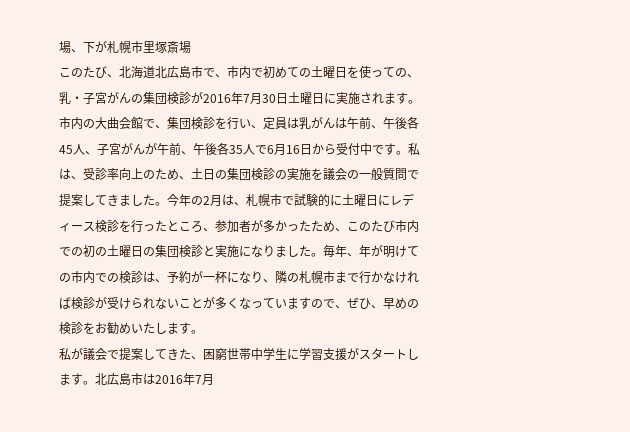場、下が札幌市里塚斎場
このたび、北海道北広島市で、市内で初めての土曜日を使っての、乳・子宮がんの集団検診が2016年7月30日土曜日に実施されます。市内の大曲会館で、集団検診を行い、定員は乳がんは午前、午後各45人、子宮がんが午前、午後各35人で6月16日から受付中です。私は、受診率向上のため、土日の集団検診の実施を議会の一般質問で提案してきました。今年の2月は、札幌市で試験的に土曜日にレディース検診を行ったところ、参加者が多かったため、このたび市内での初の土曜日の集団検診と実施になりました。毎年、年が明けての市内での検診は、予約が一杯になり、隣の札幌市まで行かなければ検診が受けられないことが多くなっていますので、ぜひ、早めの検診をお勧めいたします。
私が議会で提案してきた、困窮世帯中学生に学習支援がスタートします。北広島市は2016年7月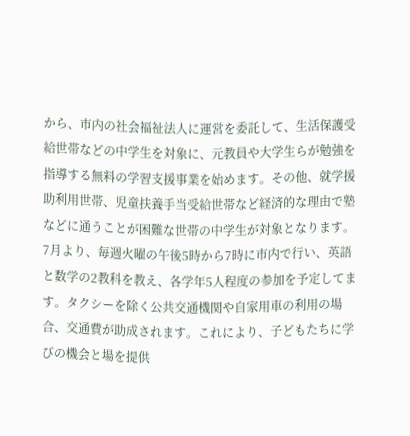から、市内の社会福祉法人に運営を委託して、生活保護受給世帯などの中学生を対象に、元教員や大学生らが勉強を指導する無料の学習支援事業を始めます。その他、就学援助利用世帯、児童扶養手当受給世帯など経済的な理由で塾などに通うことが困難な世帯の中学生が対象となります。7月より、毎週火曜の午後5時から7時に市内で行い、英語と数学の2教科を教え、各学年5人程度の参加を予定してます。タクシーを除く公共交通機関や自家用車の利用の場合、交通費が助成されます。これにより、子どもたちに学びの機会と場を提供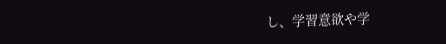し、学習意欲や学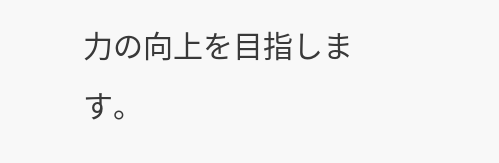力の向上を目指します。